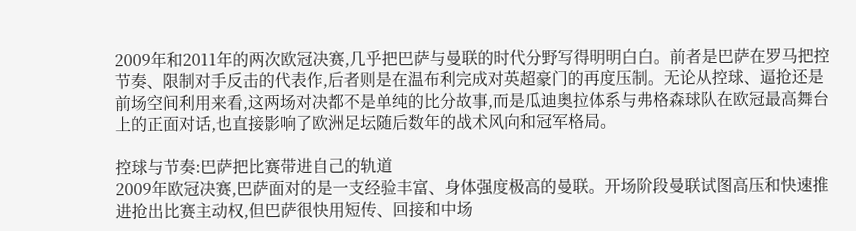2009年和2011年的两次欧冠决赛,几乎把巴萨与曼联的时代分野写得明明白白。前者是巴萨在罗马把控节奏、限制对手反击的代表作,后者则是在温布利完成对英超豪门的再度压制。无论从控球、逼抢还是前场空间利用来看,这两场对决都不是单纯的比分故事,而是瓜迪奥拉体系与弗格森球队在欧冠最高舞台上的正面对话,也直接影响了欧洲足坛随后数年的战术风向和冠军格局。

控球与节奏:巴萨把比赛带进自己的轨道
2009年欧冠决赛,巴萨面对的是一支经验丰富、身体强度极高的曼联。开场阶段曼联试图高压和快速推进抢出比赛主动权,但巴萨很快用短传、回接和中场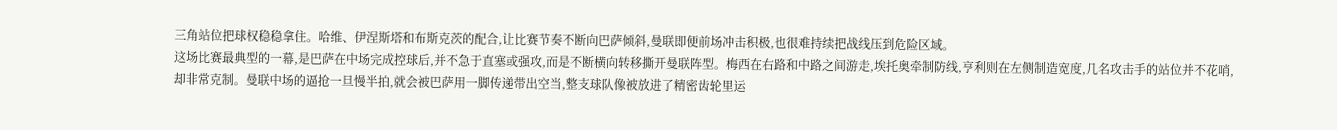三角站位把球权稳稳拿住。哈维、伊涅斯塔和布斯克茨的配合,让比赛节奏不断向巴萨倾斜,曼联即便前场冲击积极,也很难持续把战线压到危险区域。
这场比赛最典型的一幕,是巴萨在中场完成控球后,并不急于直塞或强攻,而是不断横向转移撕开曼联阵型。梅西在右路和中路之间游走,埃托奥牵制防线,亨利则在左侧制造宽度,几名攻击手的站位并不花哨,却非常克制。曼联中场的逼抢一旦慢半拍,就会被巴萨用一脚传递带出空当,整支球队像被放进了精密齿轮里运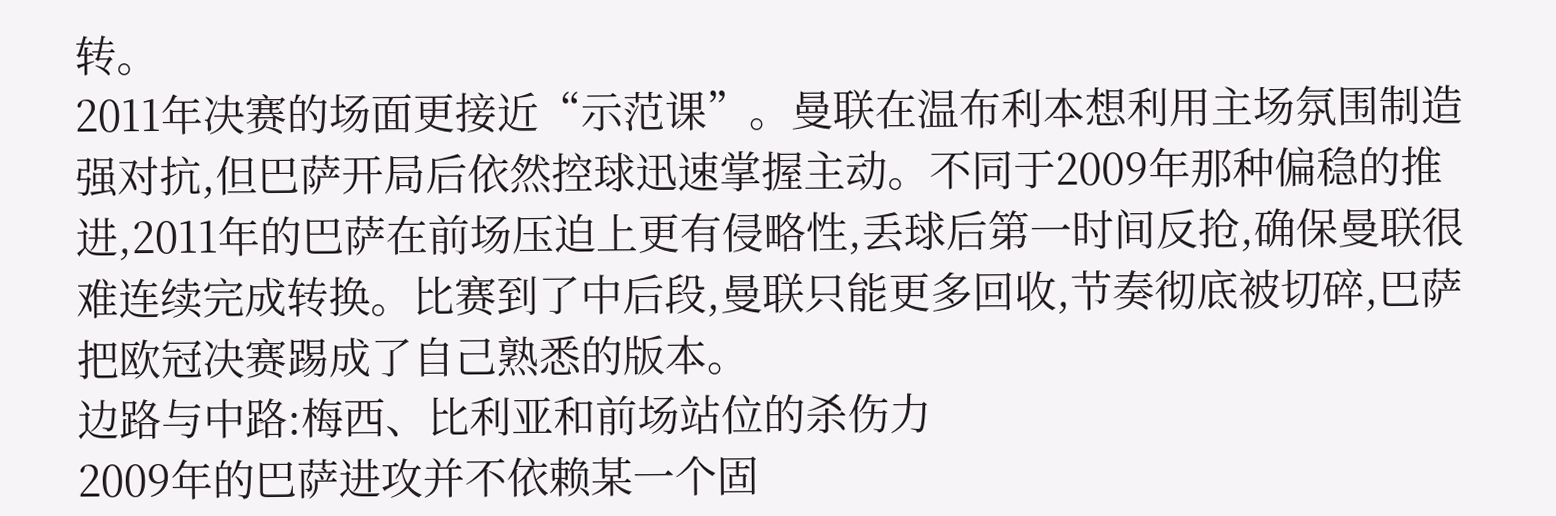转。
2011年决赛的场面更接近“示范课”。曼联在温布利本想利用主场氛围制造强对抗,但巴萨开局后依然控球迅速掌握主动。不同于2009年那种偏稳的推进,2011年的巴萨在前场压迫上更有侵略性,丢球后第一时间反抢,确保曼联很难连续完成转换。比赛到了中后段,曼联只能更多回收,节奏彻底被切碎,巴萨把欧冠决赛踢成了自己熟悉的版本。
边路与中路:梅西、比利亚和前场站位的杀伤力
2009年的巴萨进攻并不依赖某一个固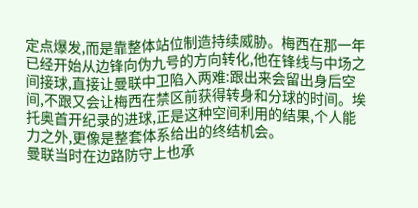定点爆发,而是靠整体站位制造持续威胁。梅西在那一年已经开始从边锋向伪九号的方向转化,他在锋线与中场之间接球,直接让曼联中卫陷入两难:跟出来会留出身后空间,不跟又会让梅西在禁区前获得转身和分球的时间。埃托奥首开纪录的进球,正是这种空间利用的结果,个人能力之外,更像是整套体系给出的终结机会。
曼联当时在边路防守上也承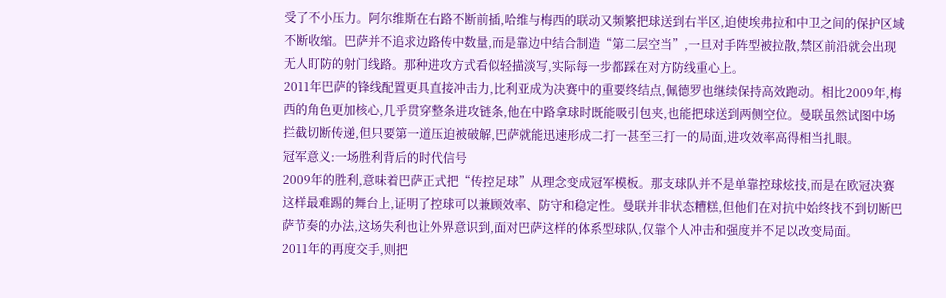受了不小压力。阿尔维斯在右路不断前插,哈维与梅西的联动又频繁把球送到右半区,迫使埃弗拉和中卫之间的保护区域不断收缩。巴萨并不追求边路传中数量,而是靠边中结合制造“第二层空当”,一旦对手阵型被拉散,禁区前沿就会出现无人盯防的射门线路。那种进攻方式看似轻描淡写,实际每一步都踩在对方防线重心上。
2011年巴萨的锋线配置更具直接冲击力,比利亚成为决赛中的重要终结点,佩德罗也继续保持高效跑动。相比2009年,梅西的角色更加核心,几乎贯穿整条进攻链条,他在中路拿球时既能吸引包夹,也能把球送到两侧空位。曼联虽然试图中场拦截切断传递,但只要第一道压迫被破解,巴萨就能迅速形成二打一甚至三打一的局面,进攻效率高得相当扎眼。
冠军意义:一场胜利背后的时代信号
2009年的胜利,意味着巴萨正式把“传控足球”从理念变成冠军模板。那支球队并不是单靠控球炫技,而是在欧冠决赛这样最难踢的舞台上,证明了控球可以兼顾效率、防守和稳定性。曼联并非状态糟糕,但他们在对抗中始终找不到切断巴萨节奏的办法,这场失利也让外界意识到,面对巴萨这样的体系型球队,仅靠个人冲击和强度并不足以改变局面。
2011年的再度交手,则把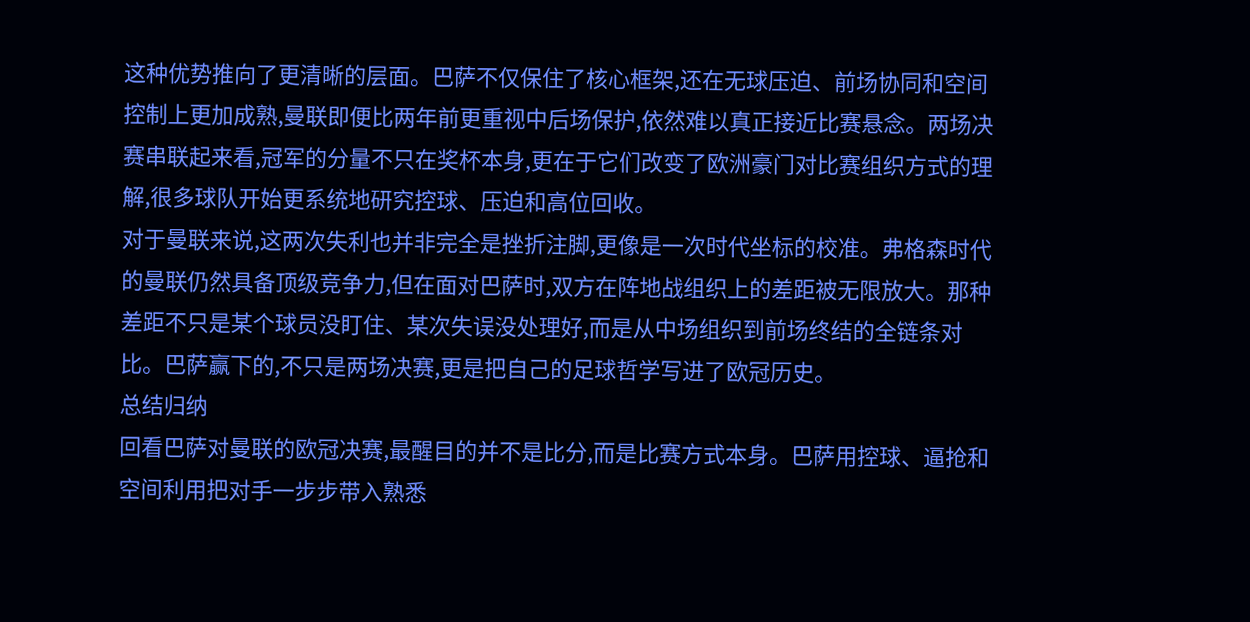这种优势推向了更清晰的层面。巴萨不仅保住了核心框架,还在无球压迫、前场协同和空间控制上更加成熟,曼联即便比两年前更重视中后场保护,依然难以真正接近比赛悬念。两场决赛串联起来看,冠军的分量不只在奖杯本身,更在于它们改变了欧洲豪门对比赛组织方式的理解,很多球队开始更系统地研究控球、压迫和高位回收。
对于曼联来说,这两次失利也并非完全是挫折注脚,更像是一次时代坐标的校准。弗格森时代的曼联仍然具备顶级竞争力,但在面对巴萨时,双方在阵地战组织上的差距被无限放大。那种差距不只是某个球员没盯住、某次失误没处理好,而是从中场组织到前场终结的全链条对比。巴萨赢下的,不只是两场决赛,更是把自己的足球哲学写进了欧冠历史。
总结归纳
回看巴萨对曼联的欧冠决赛,最醒目的并不是比分,而是比赛方式本身。巴萨用控球、逼抢和空间利用把对手一步步带入熟悉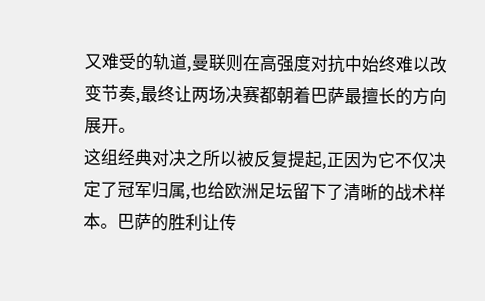又难受的轨道,曼联则在高强度对抗中始终难以改变节奏,最终让两场决赛都朝着巴萨最擅长的方向展开。
这组经典对决之所以被反复提起,正因为它不仅决定了冠军归属,也给欧洲足坛留下了清晰的战术样本。巴萨的胜利让传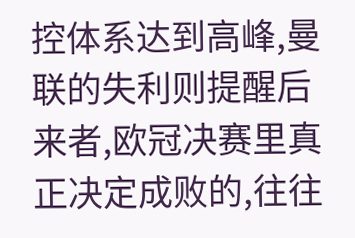控体系达到高峰,曼联的失利则提醒后来者,欧冠决赛里真正决定成败的,往往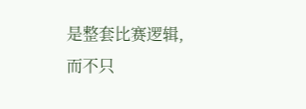是整套比赛逻辑,而不只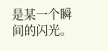是某一个瞬间的闪光。